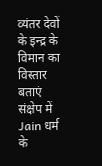व्यंतर देवों के इन्द्र के विमान का विस्तार बताएं
संक्षेप में Jain धर्म के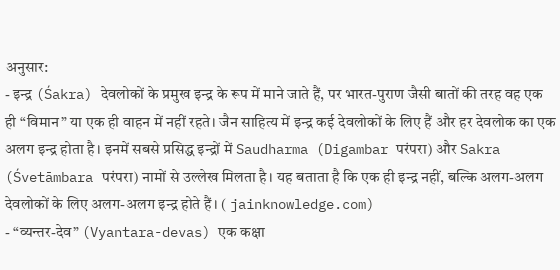अनुसार:
- इन्द्र (Śakra) देवलोकों के प्रमुख इन्द्र के रूप में माने जाते हैं, पर भारत-पुराण जैसी बातों की तरह वह एक ही “विमान” या एक ही वाहन में नहीं रहते। जैन साहित्य में इन्द्र कई देवलोकों के लिए हैं और हर देवलोक का एक अलग इन्द्र होता है। इनमें सबसे प्रसिद्ध इन्द्रों में Saudharma (Digambar परंपरा) और Sakra (Śvetāmbara परंपरा) नामों से उल्लेख मिलता है। यह बताता है कि एक ही इन्द्र नहीं, बल्कि अलग-अलग देवलोकों के लिए अलग-अलग इन्द्र होते हैं। ( jainknowledge.com)
- “व्यन्तर-देव” (Vyantara-devas) एक कक्षा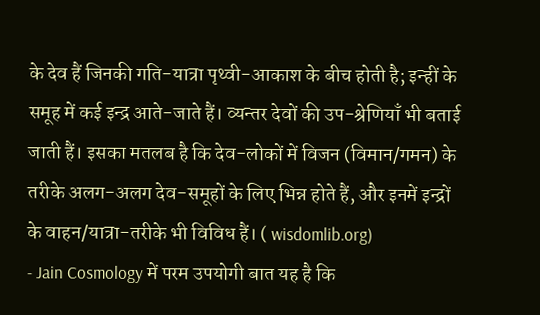के देव हैं जिनकी गति-यात्रा पृथ्वी-आकाश के बीच होती है; इन्हीं के समूह में कई इन्द्र आते-जाते हैं। व्यन्तर देवों की उप-श्रेणियाँ भी बताई जाती हैं। इसका मतलब है कि देव-लोकों में विजन (विमान/गमन) के तरीके अलग-अलग देव-समूहों के लिए भिन्न होते हैं, और इनमें इन्द्रों के वाहन/यात्रा-तरीके भी विविध हैं। ( wisdomlib.org)
- Jain Cosmology में परम उपयोगी बात यह है कि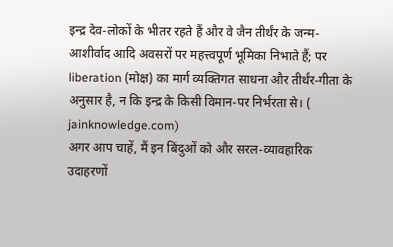इन्द्र देव-लोकों के भीतर रहते हैं और वे जैन तीर्थंर के जन्म-आशीर्वाद आदि अवसरों पर महत्त्वपूर्ण भूमिका निभाते हैं; पर liberation (मोक्ष) का मार्ग व्यक्तिगत साधना और तीर्थंर-गीता के अनुसार है, न कि इन्द्र के किसी विमान-पर निर्भरता से। ( jainknowledge.com)
अगर आप चाहें, मैं इन बिंदुओं को और सरल-व्यावहारिक उदाहरणों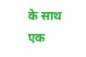के साथ एक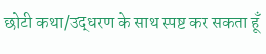छोटी कथा/उद्धरण के साथ स्पष्ट कर सकता हूँ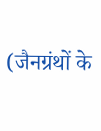(जैनग्रंथों के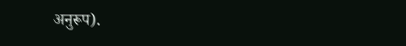अनुरूप).